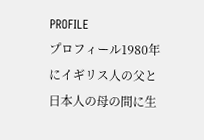PROFILE
プロフィール1980年にイギリス人の父と日本人の母の間に生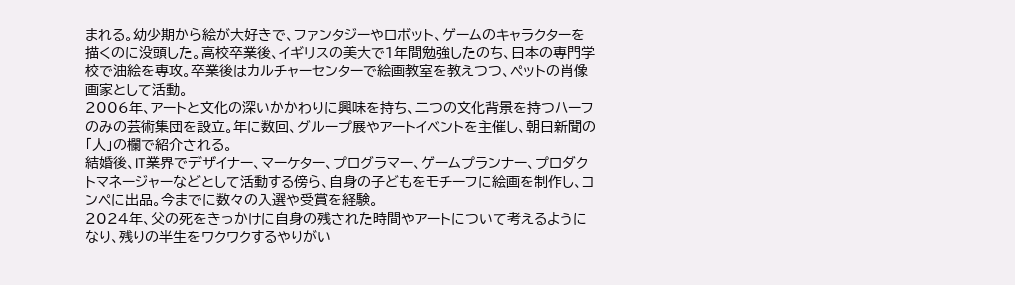まれる。幼少期から絵が大好きで、ファンタジーやロボット、ゲームのキャラクターを描くのに没頭した。高校卒業後、イギリスの美大で1年間勉強したのち、日本の専門学校で油絵を専攻。卒業後はカルチャーセンターで絵画教室を教えつつ、ペットの肖像画家として活動。
2006年、アートと文化の深いかかわりに興味を持ち、二つの文化背景を持つハーフのみの芸術集団を設立。年に数回、グループ展やアートイベントを主催し、朝日新聞の「人」の欄で紹介される。
結婚後、IT業界でデザイナー、マーケター、プログラマー、ゲームプランナー、プロダクトマネージャーなどとして活動する傍ら、自身の子どもをモチーフに絵画を制作し、コンペに出品。今までに数々の入選や受賞を経験。
2024年、父の死をきっかけに自身の残された時間やアートについて考えるようになり、残りの半生をワクワクするやりがい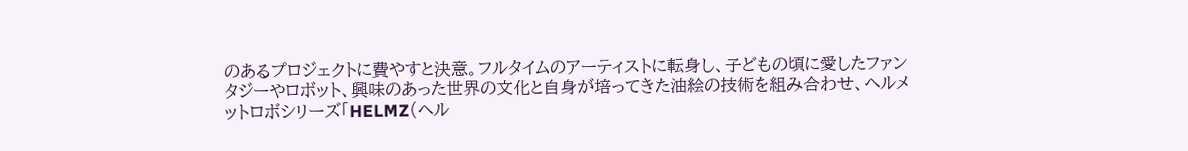のあるプロジェクトに費やすと決意。フルタイムのアーティストに転身し、子どもの頃に愛したファンタジーやロボット、興味のあった世界の文化と自身が培ってきた油絵の技術を組み合わせ、ヘルメットロボシリーズ「HELMZ(ヘル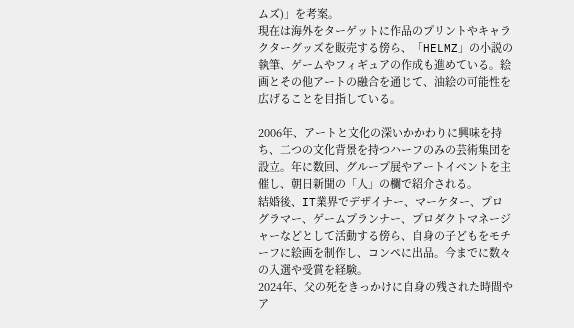ムズ)」を考案。
現在は海外をターゲットに作品のプリントやキャラクターグッズを販売する傍ら、「HELMZ」の小説の執筆、ゲームやフィギュアの作成も進めている。絵画とその他アートの融合を通じて、油絵の可能性を広げることを目指している。

2006年、アートと文化の深いかかわりに興味を持ち、二つの文化背景を持つハーフのみの芸術集団を設立。年に数回、グループ展やアートイベントを主催し、朝日新聞の「人」の欄で紹介される。
結婚後、IT業界でデザイナー、マーケター、プログラマー、ゲームプランナー、プロダクトマネージャーなどとして活動する傍ら、自身の子どもをモチーフに絵画を制作し、コンペに出品。今までに数々の入選や受賞を経験。
2024年、父の死をきっかけに自身の残された時間やア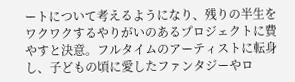ートについて考えるようになり、残りの半生をワクワクするやりがいのあるプロジェクトに費やすと決意。フルタイムのアーティストに転身し、子どもの頃に愛したファンタジーやロ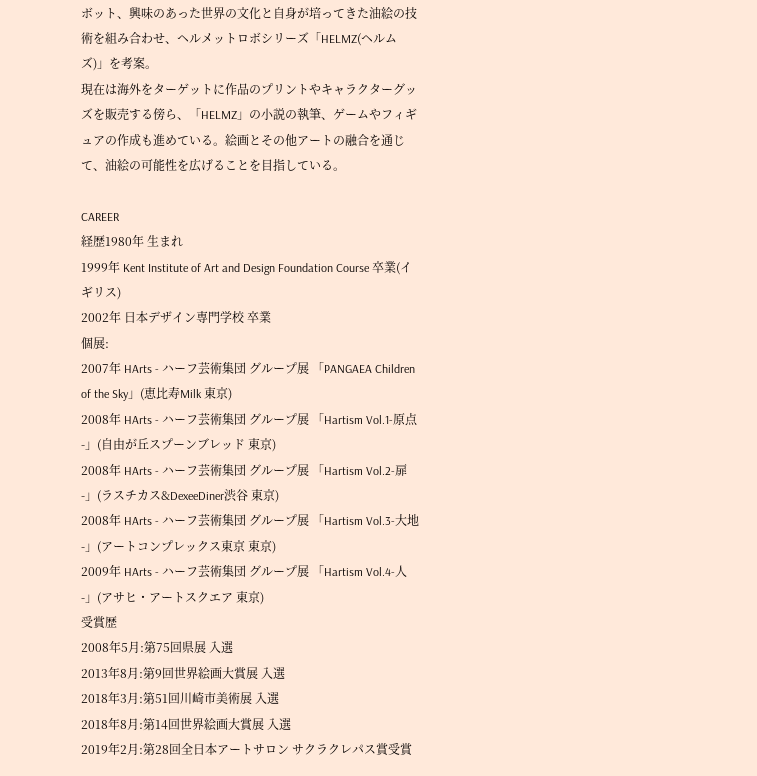ボット、興味のあった世界の文化と自身が培ってきた油絵の技術を組み合わせ、ヘルメットロボシリーズ「HELMZ(ヘルムズ)」を考案。
現在は海外をターゲットに作品のプリントやキャラクターグッズを販売する傍ら、「HELMZ」の小説の執筆、ゲームやフィギュアの作成も進めている。絵画とその他アートの融合を通じて、油絵の可能性を広げることを目指している。

CAREER
経歴1980年 生まれ
1999年 Kent Institute of Art and Design Foundation Course 卒業(イギリス)
2002年 日本デザイン専門学校 卒業
個展:
2007年 HArts - ハーフ芸術集団 グループ展 「PANGAEA Children of the Sky」(恵比寿Milk 東京)
2008年 HArts - ハーフ芸術集団 グループ展 「Hartism Vol.1-原点-」(自由が丘スプーンブレッド 東京)
2008年 HArts - ハーフ芸術集団 グループ展 「Hartism Vol.2-扉-」(ラスチカス&DexeeDiner渋谷 東京)
2008年 HArts - ハーフ芸術集団 グループ展 「Hartism Vol.3-大地-」(アートコンプレックス東京 東京)
2009年 HArts - ハーフ芸術集団 グループ展 「Hartism Vol.4-人-」(アサヒ・アートスクエア 東京)
受賞歴
2008年5月:第75回県展 入選
2013年8月:第9回世界絵画大賞展 入選
2018年3月:第51回川崎市美術展 入選
2018年8月:第14回世界絵画大賞展 入選
2019年2月:第28回全日本アートサロン サクラクレパス賞受賞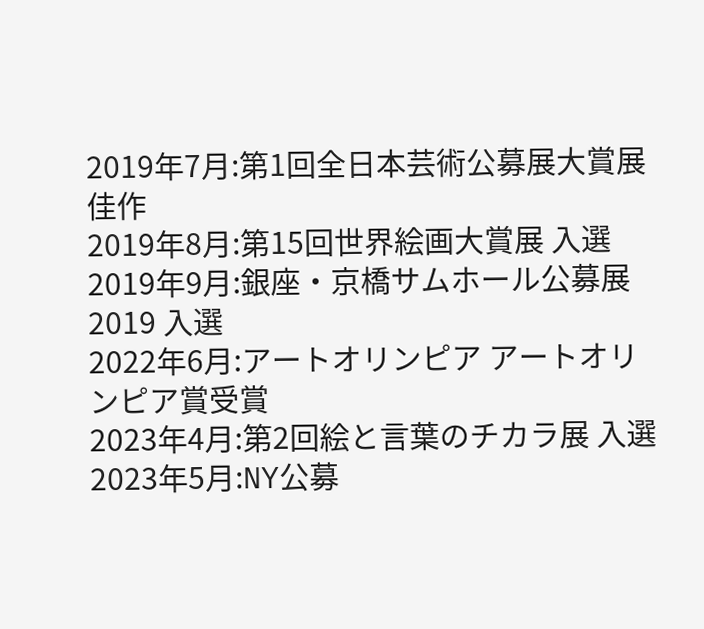2019年7月:第1回全日本芸術公募展大賞展 佳作
2019年8月:第15回世界絵画大賞展 入選
2019年9月:銀座・京橋サムホール公募展2019 入選
2022年6月:アートオリンピア アートオリンピア賞受賞
2023年4月:第2回絵と言葉のチカラ展 入選
2023年5月:NY公募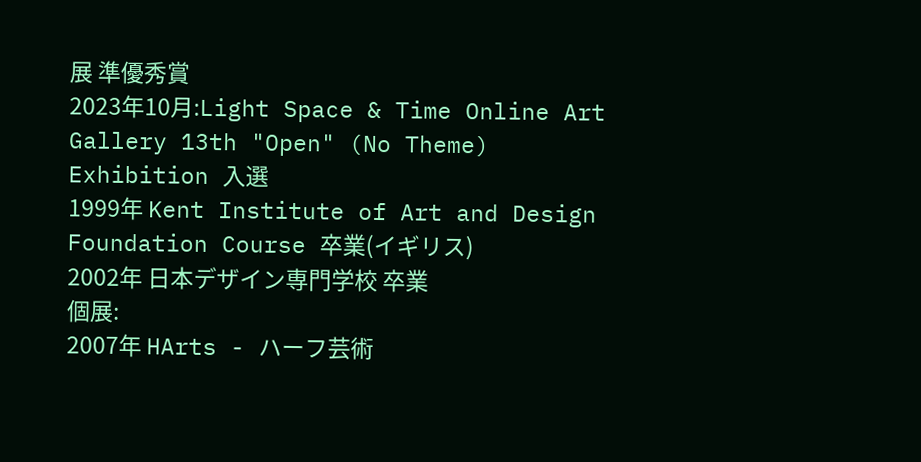展 準優秀賞
2023年10月:Light Space & Time Online Art Gallery 13th "Open" (No Theme) Exhibition 入選
1999年 Kent Institute of Art and Design Foundation Course 卒業(イギリス)
2002年 日本デザイン専門学校 卒業
個展:
2007年 HArts - ハーフ芸術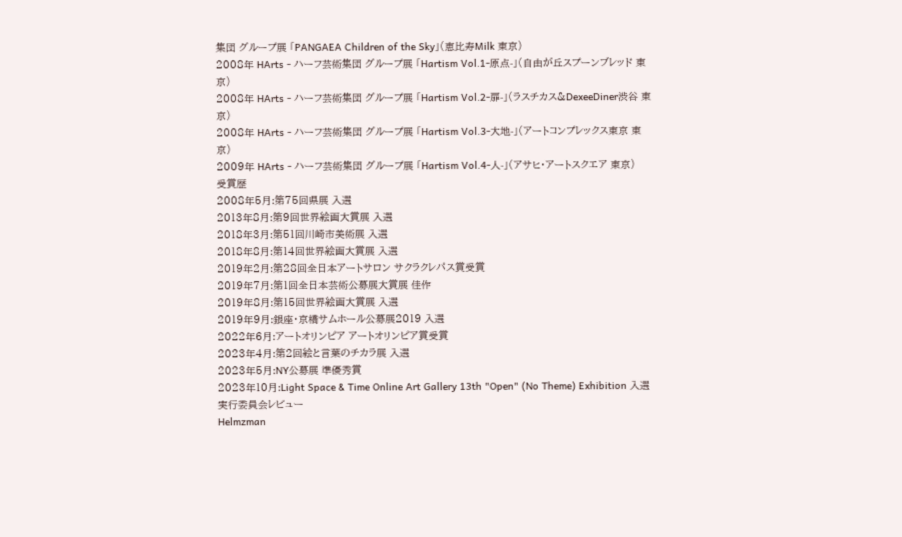集団 グループ展 「PANGAEA Children of the Sky」(恵比寿Milk 東京)
2008年 HArts - ハーフ芸術集団 グループ展 「Hartism Vol.1-原点-」(自由が丘スプーンブレッド 東京)
2008年 HArts - ハーフ芸術集団 グループ展 「Hartism Vol.2-扉-」(ラスチカス&DexeeDiner渋谷 東京)
2008年 HArts - ハーフ芸術集団 グループ展 「Hartism Vol.3-大地-」(アートコンプレックス東京 東京)
2009年 HArts - ハーフ芸術集団 グループ展 「Hartism Vol.4-人-」(アサヒ・アートスクエア 東京)
受賞歴
2008年5月:第75回県展 入選
2013年8月:第9回世界絵画大賞展 入選
2018年3月:第51回川崎市美術展 入選
2018年8月:第14回世界絵画大賞展 入選
2019年2月:第28回全日本アートサロン サクラクレパス賞受賞
2019年7月:第1回全日本芸術公募展大賞展 佳作
2019年8月:第15回世界絵画大賞展 入選
2019年9月:銀座・京橋サムホール公募展2019 入選
2022年6月:アートオリンピア アートオリンピア賞受賞
2023年4月:第2回絵と言葉のチカラ展 入選
2023年5月:NY公募展 準優秀賞
2023年10月:Light Space & Time Online Art Gallery 13th "Open" (No Theme) Exhibition 入選
実行委員会レビュー
Helmzman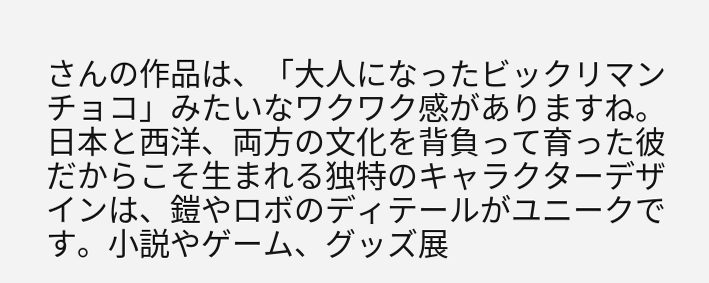さんの作品は、「大人になったビックリマンチョコ」みたいなワクワク感がありますね。日本と西洋、両方の文化を背負って育った彼だからこそ生まれる独特のキャラクターデザインは、鎧やロボのディテールがユニークです。小説やゲーム、グッズ展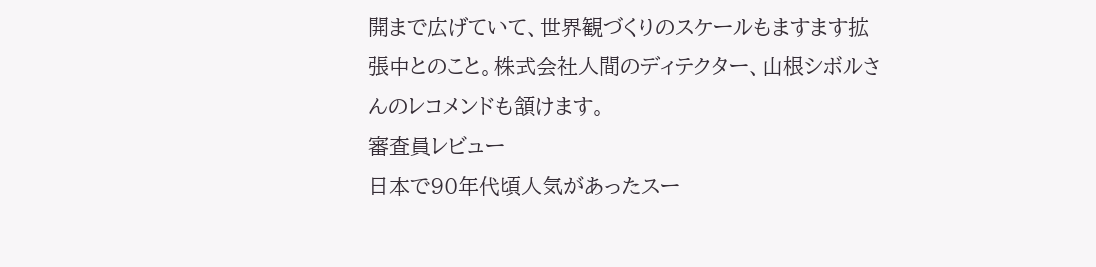開まで広げていて、世界観づくりのスケールもますます拡張中とのこと。株式会社人間のディテクター、山根シボルさんのレコメンドも頷けます。
審査員レビュー
日本で90年代頃人気があったスー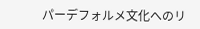パーデフォルメ文化へのリ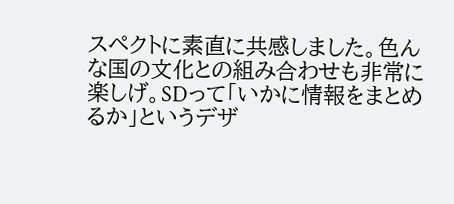スペクトに素直に共感しました。色んな国の文化との組み合わせも非常に楽しげ。SDって「いかに情報をまとめるか」というデザ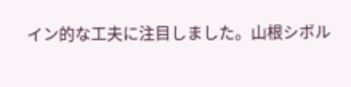イン的な工夫に注目しました。山根シボル